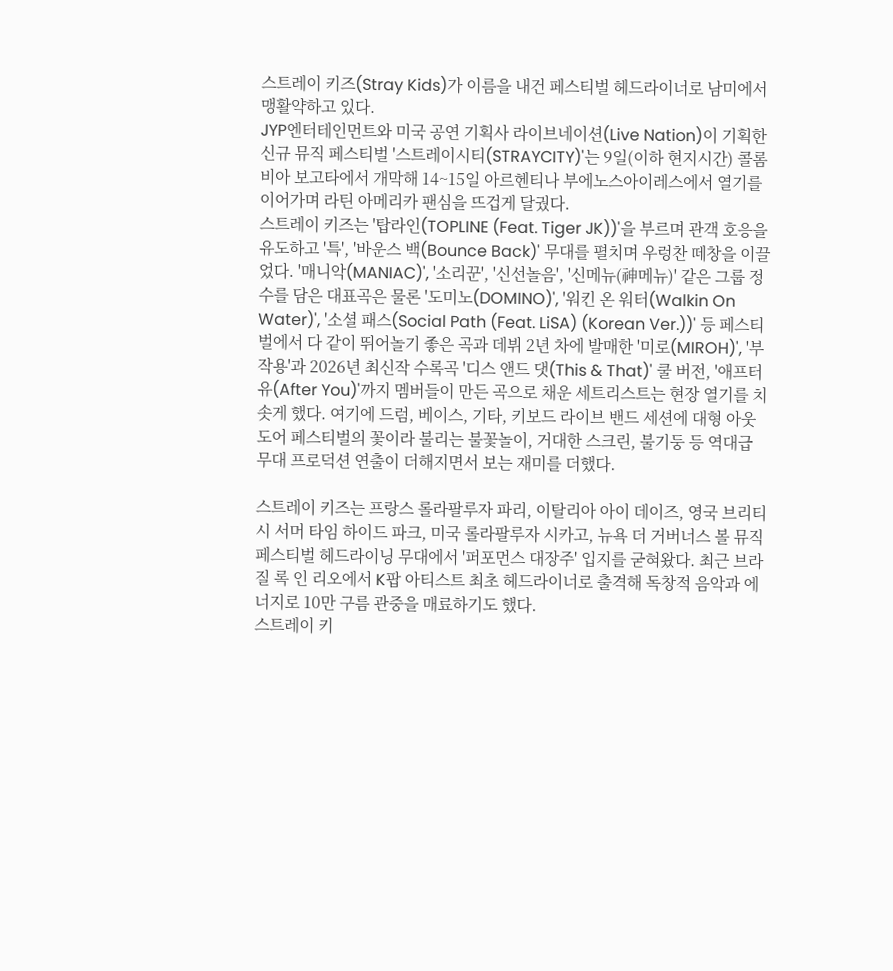스트레이 키즈(Stray Kids)가 이름을 내건 페스티벌 헤드라이너로 남미에서 맹활약하고 있다.
JYP엔터테인먼트와 미국 공연 기획사 라이브네이션(Live Nation)이 기획한 신규 뮤직 페스티벌 '스트레이시티(STRAYCITY)'는 9일(이하 현지시간) 콜롬비아 보고타에서 개막해 14~15일 아르헨티나 부에노스아이레스에서 열기를 이어가며 라틴 아메리카 팬심을 뜨겁게 달궜다.
스트레이 키즈는 '탑라인(TOPLINE (Feat. Tiger JK))'을 부르며 관객 호응을 유도하고 '특', '바운스 백(Bounce Back)' 무대를 펼치며 우렁찬 떼창을 이끌었다. '매니악(MANIAC)', '소리꾼', '신선놀음', '신메뉴(神메뉴)' 같은 그룹 정수를 담은 대표곡은 물론 '도미노(DOMINO)', '워킨 온 워터(Walkin On Water)', '소셜 패스(Social Path (Feat. LiSA) (Korean Ver.))' 등 페스티벌에서 다 같이 뛰어놀기 좋은 곡과 데뷔 2년 차에 발매한 '미로(MIROH)', '부작용'과 2026년 최신작 수록곡 '디스 앤드 댓(This & That)' 쿨 버전, '애프터 유(After You)'까지 멤버들이 만든 곡으로 채운 세트리스트는 현장 열기를 치솟게 했다. 여기에 드럼, 베이스, 기타, 키보드 라이브 밴드 세션에 대형 아웃도어 페스티벌의 꽃이라 불리는 불꽃놀이, 거대한 스크린, 불기둥 등 역대급 무대 프로덕션 연출이 더해지면서 보는 재미를 더했다.

스트레이 키즈는 프랑스 롤라팔루자 파리, 이탈리아 아이 데이즈, 영국 브리티시 서머 타임 하이드 파크, 미국 롤라팔루자 시카고, 뉴욕 더 거버너스 볼 뮤직 페스티벌 헤드라이닝 무대에서 '퍼포먼스 대장주' 입지를 굳혀왔다. 최근 브라질 록 인 리오에서 K팝 아티스트 최초 헤드라이너로 출격해 독창적 음악과 에너지로 10만 구름 관중을 매료하기도 했다.
스트레이 키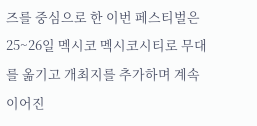즈를 중심으로 한 이번 페스티벌은 25~26일 멕시코 멕시코시티로 무대를 옮기고 개최지를 추가하며 계속 이어진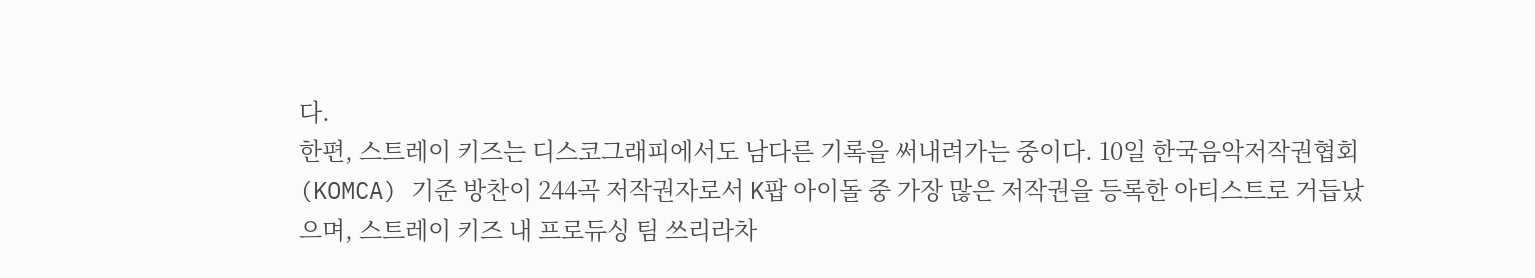다.
한편, 스트레이 키즈는 디스코그래피에서도 남다른 기록을 써내려가는 중이다. 10일 한국음악저작권협회(KOMCA) 기준 방찬이 244곡 저작권자로서 K팝 아이돌 중 가장 많은 저작권을 등록한 아티스트로 거듭났으며, 스트레이 키즈 내 프로듀싱 팀 쓰리라차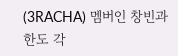(3RACHA) 멤버인 창빈과 한도 각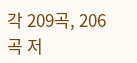각 209곡, 206곡 저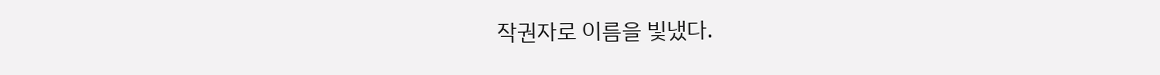작권자로 이름을 빛냈다.